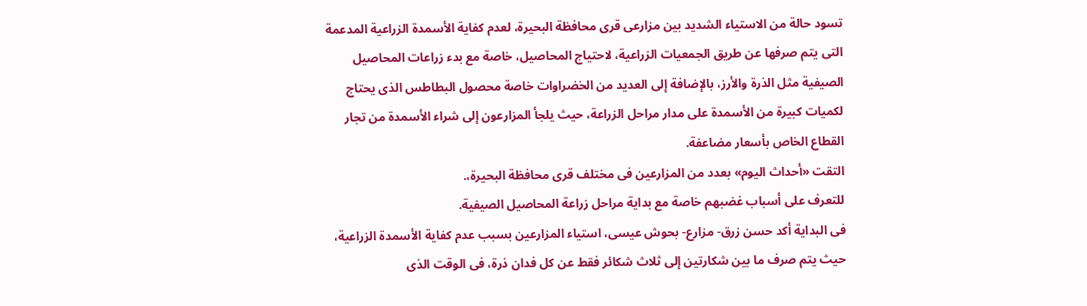تسود حالة من الاستياء الشديد بين مزارعى قرى محافظة البحيرة، لعدم كفاية الأسمدة الزراعية المدعمة التى يتم صرفها عن طريق الجمعيات الزراعية، لاحتياج المحاصيل، خاصة مع بدء زراعات المحاصيل الصيفية مثل الذرة والأرز، بالإضافة إلى العديد من الخضراوات خاصة محصول البطاطس الذى يحتاج لكميات كبيرة من الأسمدة على مدار مراحل الزراعة، حيث يلجأ المزارعون إلى شراء الأسمدة من تجار القطاع الخاص بأسعار مضاعفة.
التقت «أحداث اليوم» بعدد من المزارعين فى مختلف قرى محافظة البحيرة،.
للتعرف على أسباب غضبهم خاصة مع بداية مراحل زراعة المحاصيل الصيفية.
فى البداية أكد حسن زرق- مزارع- بحوش عيسى، استياء المزارعين بسبب عدم كفاية الأسمدة الزراعية، حيث يتم صرف ما بين شكارتين إلى ثلاث شكائر فقط عن كل فدان ذرة، فى الوقت الذى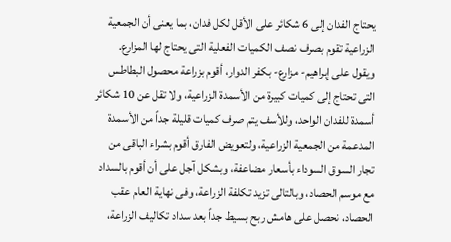يحتاج الفدان إلى 6 شكائر على الأقل لكل فدان، بما يعنى أن الجمعية الزراعية تقوم بصرف نصف الكميات الفعلية التى يحتاج لها المزارع.
ويقول على إبراهيم- مزارع- بكفر الدوار، أقوم بزراعة محصول البطاطس التى تحتاج إلى كميات كبيرة من الأسمدة الزراعية، ولا تقل عن 10 شكائر أسمدة للفدان الواحد، وللأسف يتم صرف كميات قليلة جداً من الأسمدة المدعمة من الجمعية الزراعية، ولتعويض الفارق أقوم بشراء الباقى من تجار السوق السوداء بأسعار مضاعفة، وبشكل آجل على أن أقوم بالسداد مع موسم الحصاد، وبالتالى تزيد تكلفة الزراعة، وفى نهاية العام عقب الحصاد، نحصل على هامش ربح بسيط جداً بعد سداد تكاليف الزراعة،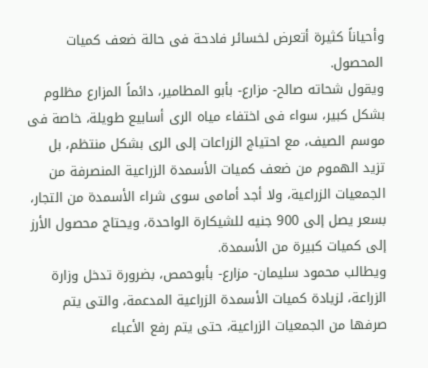وأحياناً كثيرة أتعرض لخسائر فادحة فى حالة ضعف كميات المحصول.
ويقول شحاته صالح- مزارع- بأبو المطامير، دائماً المزارع مظلوم بشكل كبير، سواء فى اختفاء مياه الرى أسابيع طويلة، خاصة فى موسم الصيف، مع احتياج الزراعات إلى الرى بشكل منتظم، بل تزيد الهموم من ضعف كميات الأسمدة الزراعية المنصرفة من الجمعيات الزراعية، ولا أجد أمامى سوى شراء الأسمدة من التجار، بسعر يصل إلى 900 جنيه للشيكارة الواحدة، ويحتاج محصول الأرز إلى كميات كبيرة من الأسمدة.
ويطالب محمود سليمان- مزارع- بأبوحمص، بضرورة تدخل وزارة الزراعة، لزيادة كميات الأسمدة الزراعية المدعمة، والتى يتم صرفها من الجمعيات الزراعية، حتى يتم رفع الأعباء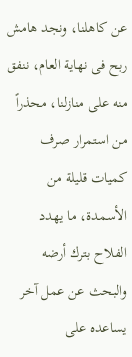عن كاهلنا، ونجد هامش ربح فى نهاية العام، ننفق منه على منازلنا، محذراً من استمرار صرف كميات قليلة من الأسمدة، ما يهدد الفلاح بترك أرضه والبحث عن عمل آخر يساعده على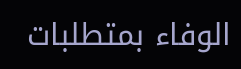الوفاء بمتطلبات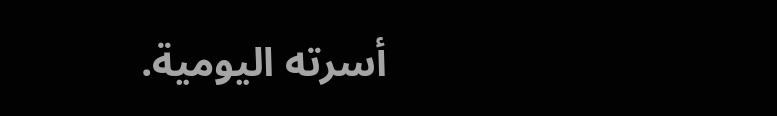أسرته اليومية.